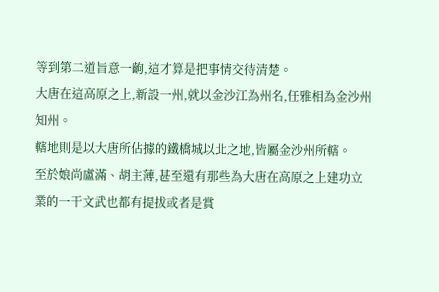等到第二道旨意一齣,這才算是把事情交待清楚。
大唐在這高原之上,新設一州,就以金沙江為州名,任雅相為金沙州知州。
轄地則是以大唐所佔據的鐵橋城以北之地,皆屬金沙州所轄。
至於娘尚盧滿、胡主薄,甚至還有那些為大唐在高原之上建功立業的一干文武也都有提拔或者是賞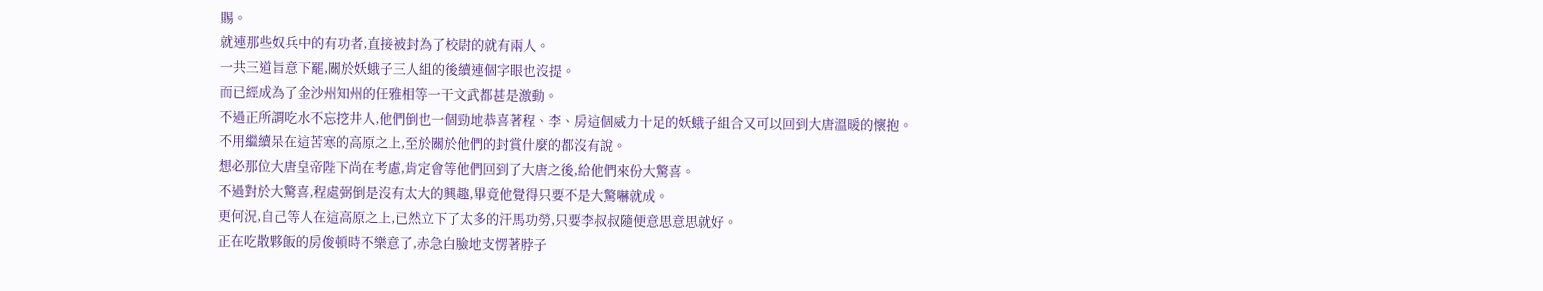賜。
就連那些奴兵中的有功者,直接被封為了校尉的就有兩人。
一共三道旨意下罷,關於妖蛾子三人組的後續連個字眼也沒提。
而已經成為了金沙州知州的任雅相等一干文武都甚是激動。
不過正所謂吃水不忘挖井人,他們倒也一個勁地恭喜著程、李、房這個威力十足的妖蛾子組合又可以回到大唐溫暖的懷抱。
不用繼續呆在這苦寒的高原之上,至於關於他們的封賞什麼的都沒有說。
想必那位大唐皇帝陛下尚在考慮,肯定會等他們回到了大唐之後,給他們來份大驚喜。
不過對於大驚喜,程處弼倒是沒有太大的興趣,畢竟他覺得只要不是大驚嚇就成。
更何況,自己等人在這高原之上,已然立下了太多的汗馬功勞,只要李叔叔隨便意思意思就好。
正在吃散夥飯的房俊頓時不樂意了,赤急白臉地支愣著脖子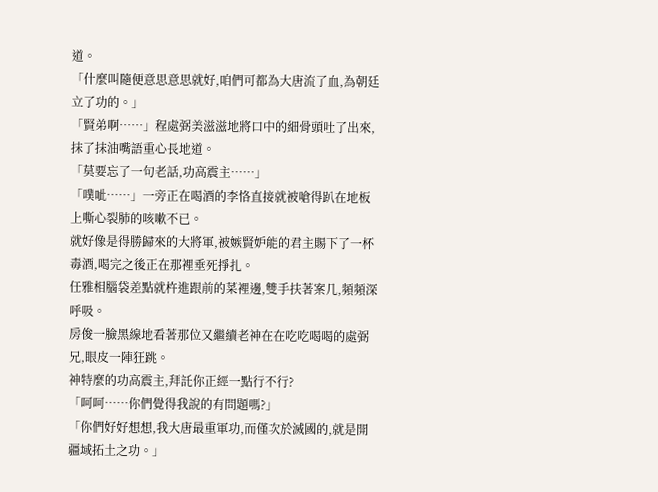道。
「什麼叫隨便意思意思就好,咱們可都為大唐流了血,為朝廷立了功的。」
「賢弟啊……」程處弼美滋滋地將口中的細骨頭吐了出來,抹了抹油嘴語重心長地道。
「莫要忘了一句老話,功高震主……」
「噗呲……」一旁正在喝酒的李恪直接就被嗆得趴在地板上嘶心裂肺的咳嗽不已。
就好像是得勝歸來的大將軍,被嫉賢妒能的君主賜下了一杯毒酒,喝完之後正在那裡垂死掙扎。
任雅相腦袋差點就杵進跟前的菜裡邊,雙手扶著案几,頻頻深呼吸。
房俊一臉黑線地看著那位又繼續老神在在吃吃喝喝的處弼兄,眼皮一陣狂跳。
神特麼的功高震主,拜託你正經一點行不行?
「呵呵……你們覺得我說的有問題嗎?」
「你們好好想想,我大唐最重軍功,而僅次於滅國的,就是開疆域拓土之功。」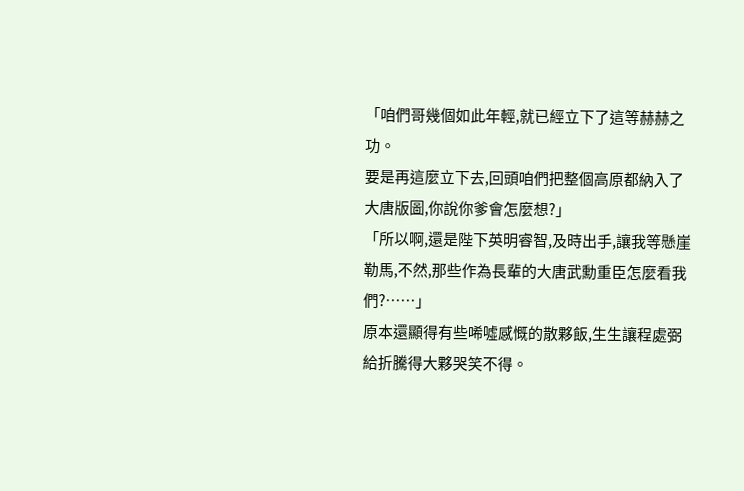「咱們哥幾個如此年輕,就已經立下了這等赫赫之功。
要是再這麼立下去,回頭咱們把整個高原都納入了大唐版圖,你說你爹會怎麼想?」
「所以啊,還是陛下英明睿智,及時出手,讓我等懸崖勒馬,不然,那些作為長輩的大唐武勳重臣怎麼看我們?……」
原本還顯得有些唏噓感慨的散夥飯,生生讓程處弼給折騰得大夥哭笑不得。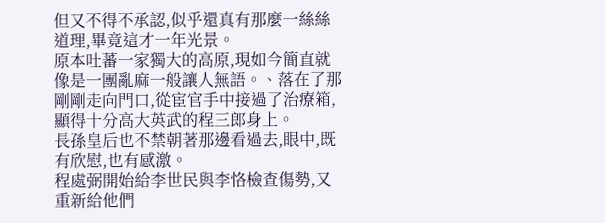但又不得不承認,似乎還真有那麼一絲絲道理,畢竟這才一年光景。
原本吐蕃一家獨大的高原,現如今簡直就像是一團亂麻一般讓人無語。、落在了那剛剛走向門口,從宦官手中接過了治療箱,顯得十分高大英武的程三郎身上。
長孫皇后也不禁朝著那邊看過去,眼中,既有欣慰,也有感激。
程處弼開始給李世民與李恪檢查傷勢,又重新給他們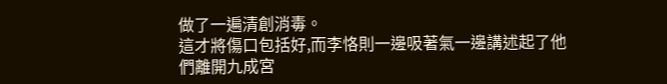做了一遍清創消毒。
這才將傷口包括好,而李恪則一邊吸著氣一邊講述起了他們離開九成宮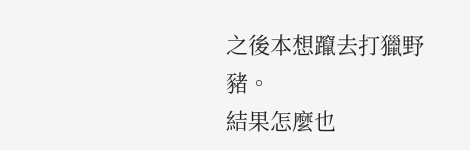之後本想躥去打獵野豬。
結果怎麼也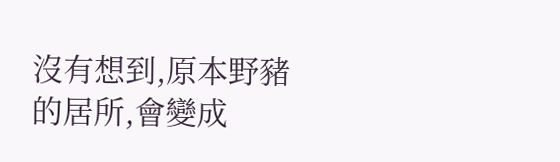沒有想到,原本野豬的居所,會變成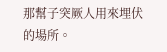那幫子突厥人用來埋伏的場所。